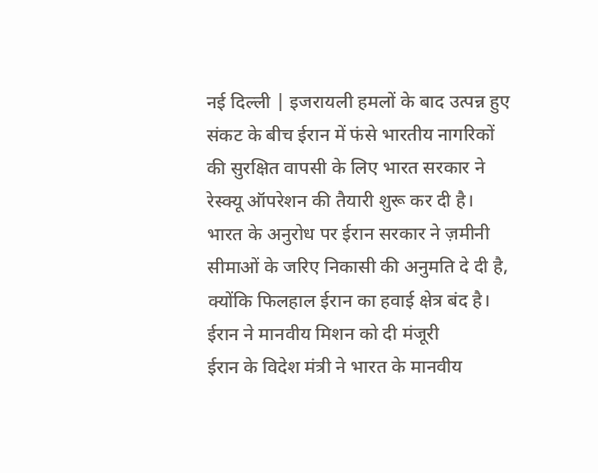नई दिल्ली | इजरायली हमलों के बाद उत्पन्न हुए संकट के बीच ईरान में फंसे भारतीय नागरिकों की सुरक्षित वापसी के लिए भारत सरकार ने रेस्क्यू ऑपरेशन की तैयारी शुरू कर दी है। भारत के अनुरोध पर ईरान सरकार ने ज़मीनी सीमाओं के जरिए निकासी की अनुमति दे दी है, क्योंकि फिलहाल ईरान का हवाई क्षेत्र बंद है।
ईरान ने मानवीय मिशन को दी मंजूरी
ईरान के विदेश मंत्री ने भारत के मानवीय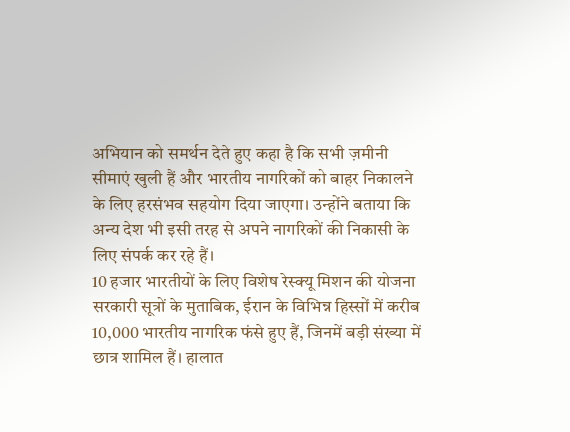अभियान को समर्थन देते हुए कहा है कि सभी ज़मीनी सीमाएं खुली हैं और भारतीय नागरिकों को बाहर निकालने के लिए हरसंभव सहयोग दिया जाएगा। उन्होंने बताया कि अन्य देश भी इसी तरह से अपने नागरिकों की निकासी के लिए संपर्क कर रहे हैं।
10 हजार भारतीयों के लिए विशेष रेस्क्यू मिशन की योजना
सरकारी सूत्रों के मुताबिक, ईरान के विभिन्न हिस्सों में करीब 10,000 भारतीय नागरिक फंसे हुए हैं, जिनमें बड़ी संख्या में छात्र शामिल हैं। हालात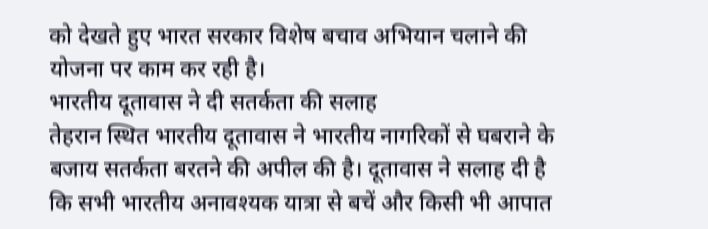को देखते हुए भारत सरकार विशेष बचाव अभियान चलाने की योजना पर काम कर रही है।
भारतीय दूतावास ने दी सतर्कता की सलाह
तेहरान स्थित भारतीय दूतावास ने भारतीय नागरिकों से घबराने के बजाय सतर्कता बरतने की अपील की है। दूतावास ने सलाह दी है कि सभी भारतीय अनावश्यक यात्रा से बचें और किसी भी आपात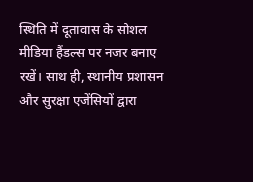स्थिति में दूतावास के सोशल मीडिया हैंडल्स पर नजर बनाए रखें। साथ ही, स्थानीय प्रशासन और सुरक्षा एजेंसियों द्वारा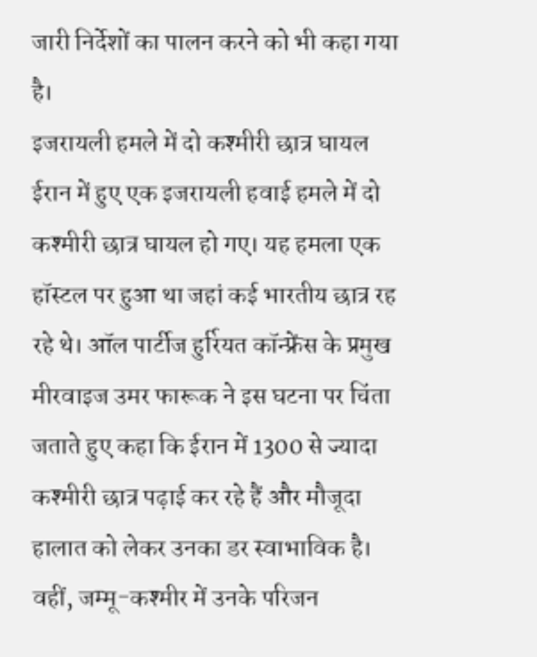जारी निर्देशों का पालन करने को भी कहा गया है।
इजरायली हमले में दो कश्मीरी छात्र घायल
ईरान में हुए एक इजरायली हवाई हमले में दो कश्मीरी छात्र घायल हो गए। यह हमला एक हॉस्टल पर हुआ था जहां कई भारतीय छात्र रह रहे थे। ऑल पार्टीज हुर्रियत कॉन्फ्रेंस के प्रमुख मीरवाइज उमर फारूक ने इस घटना पर चिंता जताते हुए कहा कि ईरान में 1300 से ज्यादा कश्मीरी छात्र पढ़ाई कर रहे हैं और मौजूदा हालात को लेकर उनका डर स्वाभाविक है। वहीं, जम्मू-कश्मीर में उनके परिजन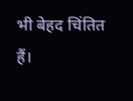भी बेहद चिंतित हैं।